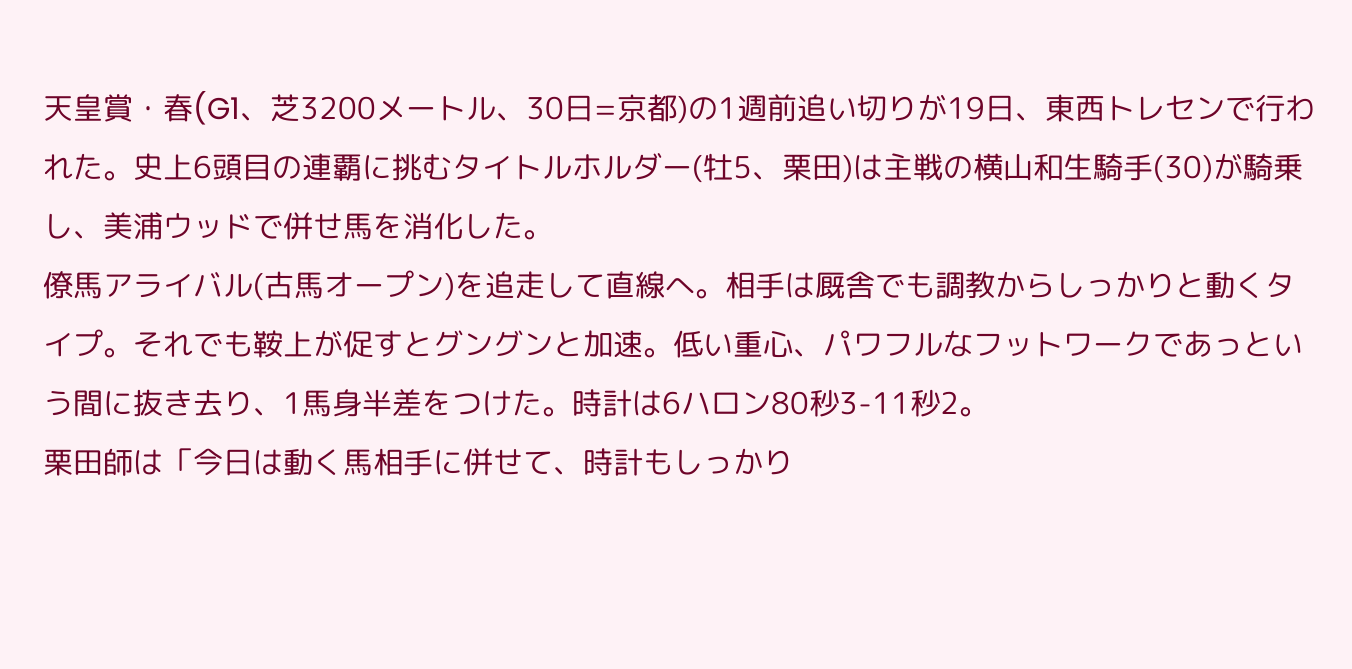天皇賞・春(G1、芝3200メートル、30日=京都)の1週前追い切りが19日、東西トレセンで行われた。史上6頭目の連覇に挑むタイトルホルダー(牡5、栗田)は主戦の横山和生騎手(30)が騎乗し、美浦ウッドで併せ馬を消化した。
僚馬アライバル(古馬オープン)を追走して直線へ。相手は厩舎でも調教からしっかりと動くタイプ。それでも鞍上が促すとグングンと加速。低い重心、パワフルなフットワークであっという間に抜き去り、1馬身半差をつけた。時計は6ハロン80秒3-11秒2。
栗田師は「今日は動く馬相手に併せて、時計もしっかり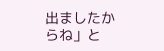出ましたからね」と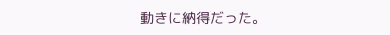動きに納得だった。